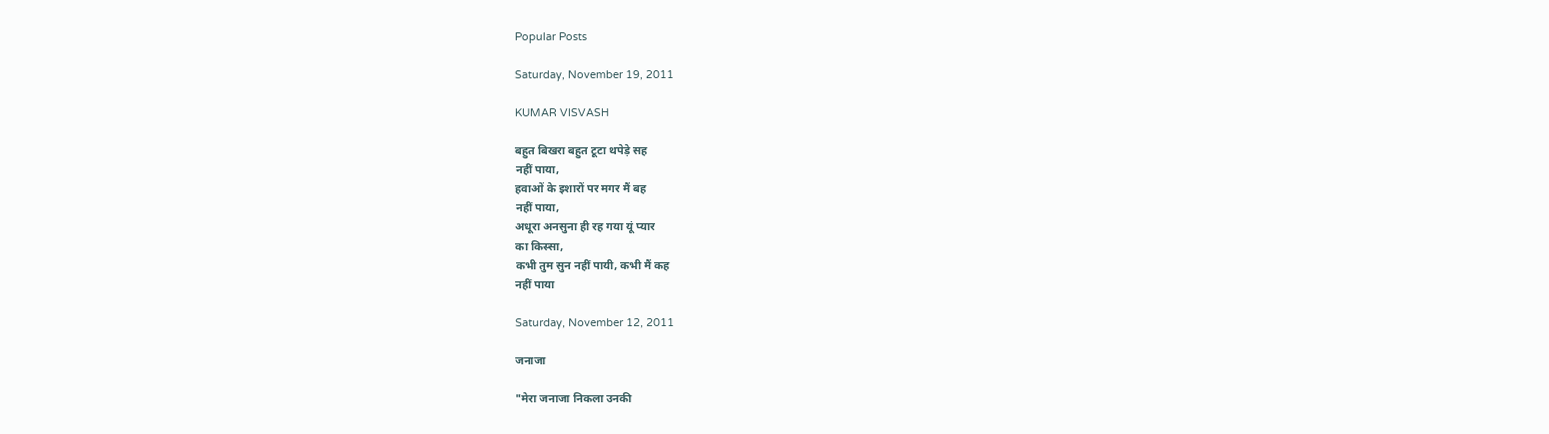Popular Posts

Saturday, November 19, 2011

KUMAR VISVASH

बहुत बिखरा बहुत टूटा थपेड़े सह
नहीं पाया,
हवाओं के इशारों पर मगर मैं बह
नहीं पाया,
अधूरा अनसुना ही रह गया यूं प्यार
का किस्सा,
कभी तुम सुन नहीं पायी, कभी मैं कह
नहीं पाया

Saturday, November 12, 2011

जनाजा

"मेरा जनाजा निकला उनकी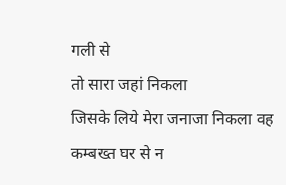गली से
तो सारा जहां निकला
जिसके लिये मेरा जनाजा निकला वह
कम्बख्त घर से न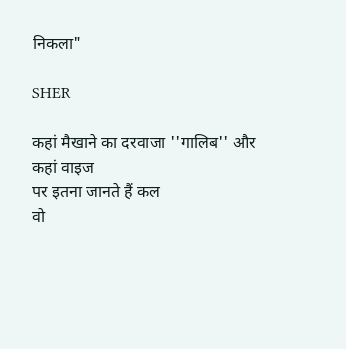निकला"

SHER

कहां मैखाने का दरवाजा ''गालिब'' और
कहां वाइज
पर इतना जानते हैं कल
वो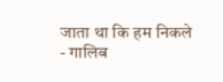जाता था कि हम निकले
- गालिब